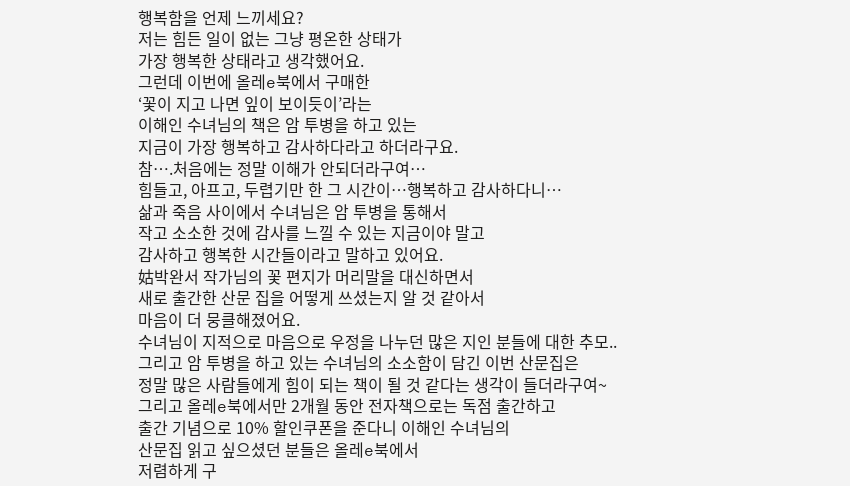행복함을 언제 느끼세요?
저는 힘든 일이 없는 그냥 평온한 상태가
가장 행복한 상태라고 생각했어요.
그런데 이번에 올레e북에서 구매한
‘꽃이 지고 나면 잎이 보이듯이’라는
이해인 수녀님의 책은 암 투병을 하고 있는
지금이 가장 행복하고 감사하다라고 하더라구요.
참….처음에는 정말 이해가 안되더라구여…
힘들고, 아프고, 두렵기만 한 그 시간이…행복하고 감사하다니…
삶과 죽음 사이에서 수녀님은 암 투병을 통해서
작고 소소한 것에 감사를 느낄 수 있는 지금이야 말고
감사하고 행복한 시간들이라고 말하고 있어요.
姑박완서 작가님의 꽃 편지가 머리말을 대신하면서
새로 출간한 산문 집을 어떻게 쓰셨는지 알 것 같아서
마음이 더 뭉클해졌어요.
수녀님이 지적으로 마음으로 우정을 나누던 많은 지인 분들에 대한 추모..
그리고 암 투병을 하고 있는 수녀님의 소소함이 담긴 이번 산문집은
정말 많은 사람들에게 힘이 되는 책이 될 것 같다는 생각이 들더라구여~
그리고 올레e북에서만 2개월 동안 전자책으로는 독점 출간하고
출간 기념으로 10% 할인쿠폰을 준다니 이해인 수녀님의
산문집 읽고 싶으셨던 분들은 올레e북에서
저렴하게 구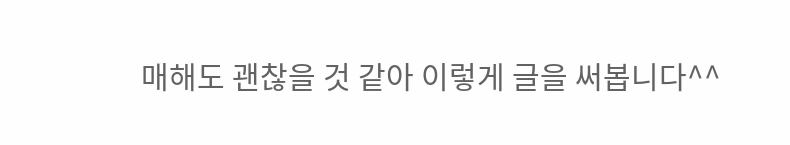매해도 괜찮을 것 같아 이렇게 글을 써봅니다^^